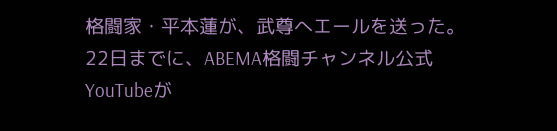格闘家・平本蓮が、武尊へエールを送った。22日までに、ABEMA格闘チャンネル公式YouTubeが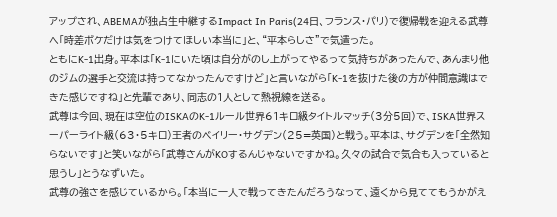アップされ、ABEMAが独占生中継するImpact In Paris(24日、フランス・パリ)で復帰戦を迎える武尊へ「時差ボケだけは気をつけてほしい本当に」と、“平本らしさ”で気遣った。
ともにK-1出身。平本は「K-1にいた頃は自分がのし上がってやるって気持ちがあったんで、あんまり他のジムの選手と交流は持ってなかったんですけど」と言いながら「K-1を抜けた後の方が仲間意識はできた感じですね」と先輩であり、同志の1人として熱視線を送る。
武尊は今回、現在は空位のISKAのK-1ルール世界61キロ級タイトルマッチ(3分5回)で、ISKA世界スーパーライト級(63・5キロ)王者のベイリー・サグデン(25=英国)と戦う。平本は、サグデンを「全然知らないです」と笑いながら「武尊さんがKOするんじゃないですかね。久々の試合で気合も入っていると思うし」とうなずいた。
武尊の強さを感じているから。「本当に一人で戦ってきたんだろうなって、遠くから見ててもうかがえ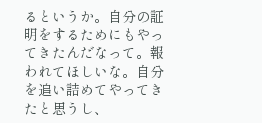るというか。自分の証明をするためにもやってきたんだなって。報われてほしいな。自分を追い詰めてやってきたと思うし、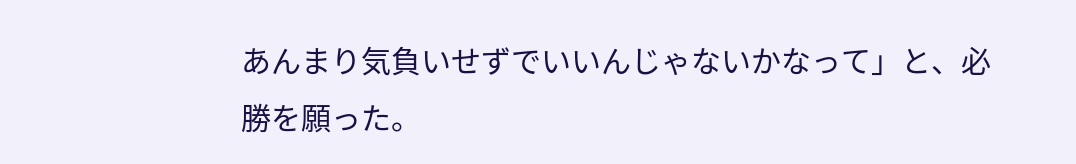あんまり気負いせずでいいんじゃないかなって」と、必勝を願った。